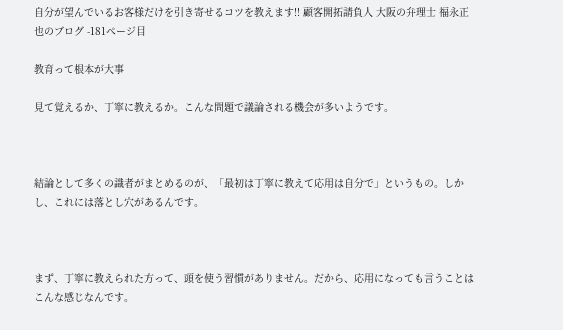自分が望んでいるお客様だけを引き寄せるコツを教えます!! 顧客開拓請負人 大阪の弁理士 福永正也のブログ -181ページ目

教育って根本が大事

見て覚えるか、丁寧に教えるか。こんな問題で議論される機会が多いようです。



結論として多くの識者がまとめるのが、「最初は丁寧に教えて応用は自分で」というもの。しかし、これには落とし穴があるんです。



まず、丁寧に教えられた方って、頭を使う習慣がありません。だから、応用になっても言うことはこんな感じなんです。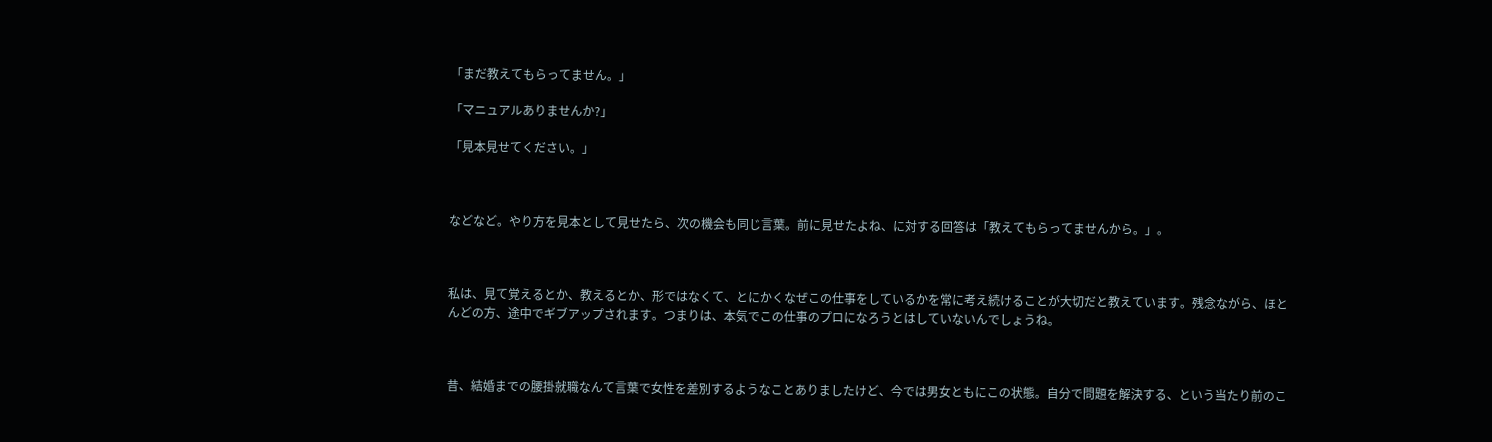「まだ教えてもらってません。」

「マニュアルありませんか?」

「見本見せてください。」



などなど。やり方を見本として見せたら、次の機会も同じ言葉。前に見せたよね、に対する回答は「教えてもらってませんから。」。



私は、見て覚えるとか、教えるとか、形ではなくて、とにかくなぜこの仕事をしているかを常に考え続けることが大切だと教えています。残念ながら、ほとんどの方、途中でギブアップされます。つまりは、本気でこの仕事のプロになろうとはしていないんでしょうね。



昔、結婚までの腰掛就職なんて言葉で女性を差別するようなことありましたけど、今では男女ともにこの状態。自分で問題を解決する、という当たり前のこ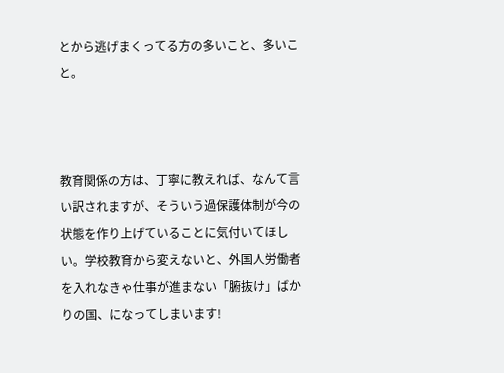とから逃げまくってる方の多いこと、多いこと。



教育関係の方は、丁寧に教えれば、なんて言い訳されますが、そういう過保護体制が今の状態を作り上げていることに気付いてほしい。学校教育から変えないと、外国人労働者を入れなきゃ仕事が進まない「腑抜け」ばかりの国、になってしまいます!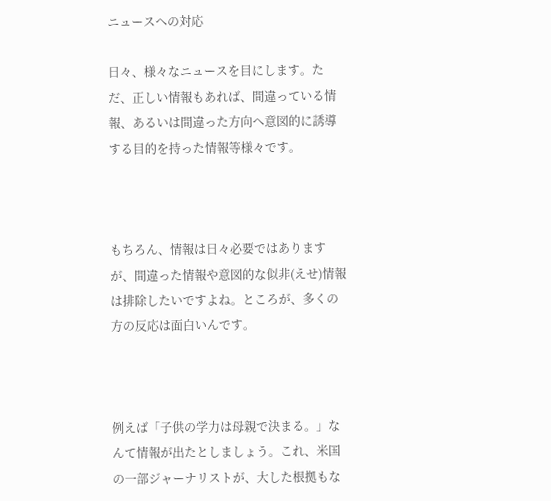ニュースへの対応

日々、様々なニュースを目にします。ただ、正しい情報もあれば、間違っている情報、あるいは間違った方向へ意図的に誘導する目的を持った情報等様々です。



もちろん、情報は日々必要ではありますが、間違った情報や意図的な似非(えせ)情報は排除したいですよね。ところが、多くの方の反応は面白いんです。



例えば「子供の学力は母親で決まる。」なんて情報が出たとしましょう。これ、米国の一部ジャーナリストが、大した根拠もな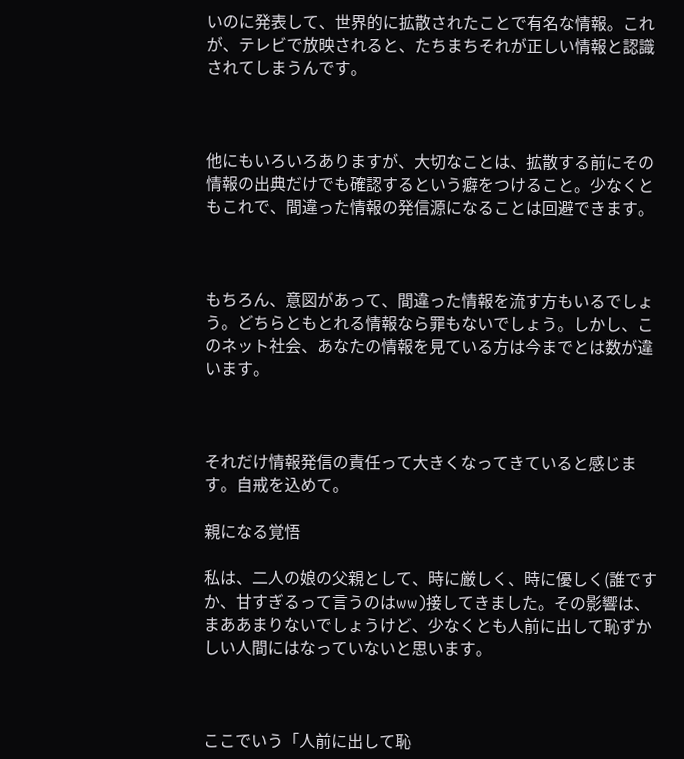いのに発表して、世界的に拡散されたことで有名な情報。これが、テレビで放映されると、たちまちそれが正しい情報と認識されてしまうんです。



他にもいろいろありますが、大切なことは、拡散する前にその情報の出典だけでも確認するという癖をつけること。少なくともこれで、間違った情報の発信源になることは回避できます。



もちろん、意図があって、間違った情報を流す方もいるでしょう。どちらともとれる情報なら罪もないでしょう。しかし、このネット社会、あなたの情報を見ている方は今までとは数が違います。



それだけ情報発信の責任って大きくなってきていると感じます。自戒を込めて。

親になる覚悟

私は、二人の娘の父親として、時に厳しく、時に優しく(誰ですか、甘すぎるって言うのはww)接してきました。その影響は、まああまりないでしょうけど、少なくとも人前に出して恥ずかしい人間にはなっていないと思います。



ここでいう「人前に出して恥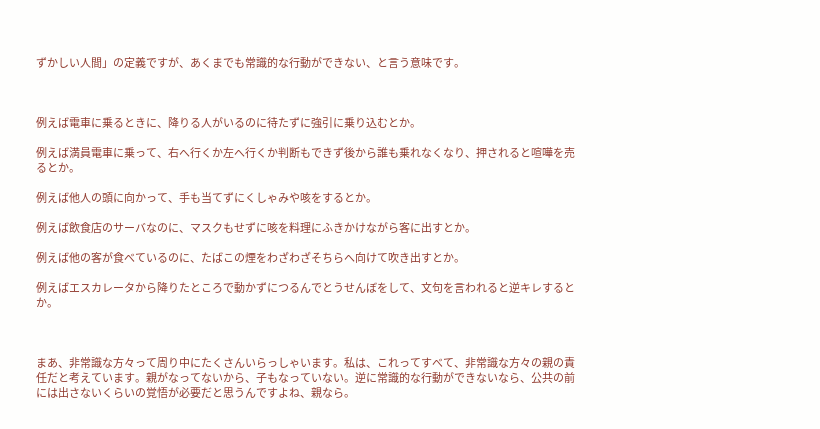ずかしい人間」の定義ですが、あくまでも常識的な行動ができない、と言う意味です。



例えば電車に乗るときに、降りる人がいるのに待たずに強引に乗り込むとか。

例えば満員電車に乗って、右へ行くか左へ行くか判断もできず後から誰も乗れなくなり、押されると喧嘩を売るとか。

例えば他人の頭に向かって、手も当てずにくしゃみや咳をするとか。

例えば飲食店のサーバなのに、マスクもせずに咳を料理にふきかけながら客に出すとか。

例えば他の客が食べているのに、たばこの煙をわざわざそちらへ向けて吹き出すとか。

例えばエスカレータから降りたところで動かずにつるんでとうせんぼをして、文句を言われると逆キレするとか。



まあ、非常識な方々って周り中にたくさんいらっしゃいます。私は、これってすべて、非常識な方々の親の責任だと考えています。親がなってないから、子もなっていない。逆に常識的な行動ができないなら、公共の前には出さないくらいの覚悟が必要だと思うんですよね、親なら。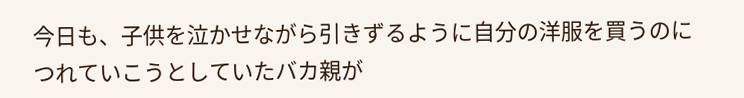今日も、子供を泣かせながら引きずるように自分の洋服を買うのにつれていこうとしていたバカ親が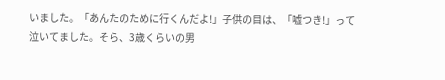いました。「あんたのために行くんだよ!」子供の目は、「嘘つき!」って泣いてました。そら、3歳くらいの男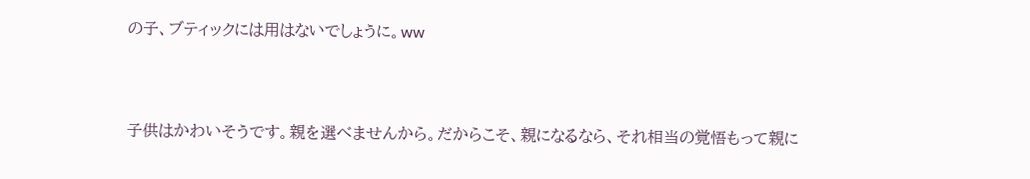の子、ブティックには用はないでしょうに。ww



子供はかわいそうです。親を選べませんから。だからこそ、親になるなら、それ相当の覚悟もって親に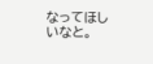なってほしいなと。